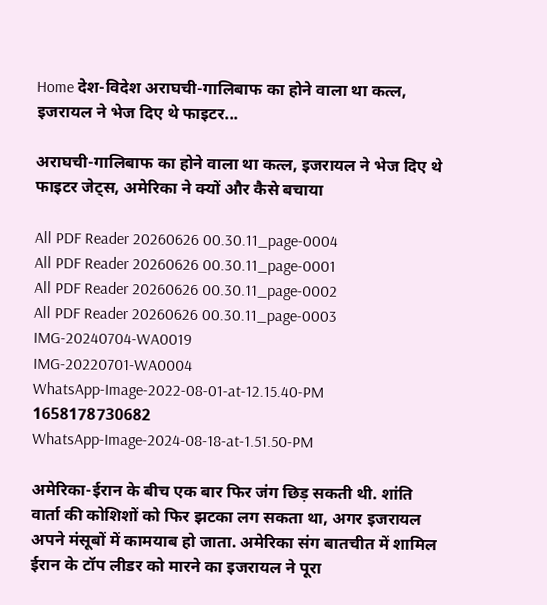Home देश-विदेश अराघची-गालिबाफ का होने वाला था कत्ल, इजरायल ने भेज दिए थे फाइटर...

अराघची-गालिबाफ का होने वाला था कत्ल, इजरायल ने भेज दिए थे फाइटर जेट्स, अमेरिका ने क्यों और कैसे बचाया

All PDF Reader 20260626 00.30.11_page-0004
All PDF Reader 20260626 00.30.11_page-0001
All PDF Reader 20260626 00.30.11_page-0002
All PDF Reader 20260626 00.30.11_page-0003
IMG-20240704-WA0019
IMG-20220701-WA0004
WhatsApp-Image-2022-08-01-at-12.15.40-PM
1658178730682
WhatsApp-Image-2024-08-18-at-1.51.50-PM

अमेरिका-ईरान के बीच एक बार फिर जंग छिड़ सकती थी. शांति वार्ता की कोशिशों को फिर झटका लग सकता था, अगर इजरायल अपने मंसूबों में कामयाब हो जाता. अमेरिका संग बातचीत में शामिल ईरान के टॉप लीडर को मारने का इजरायल ने पूरा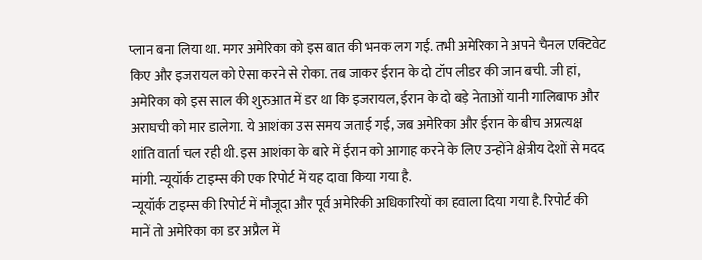प्लान बना लिया था. मगर अमेरिका को इस बात की भनक लग गई. तभी अमेरिका ने अपने चैनल एक्टिवेट किए और इजरायल को ऐसा करने से रोका. तब जाकर ईरान के दो टॉप लीडर की जान बची. जी हां, अमेरिका को इस साल की शुरुआत में डर था कि इजरायल, ईरान के दो बड़े नेताओं यानी गालिबाफ और अराघची को मार डालेगा. ये आशंका उस समय जताई गई, जब अमेरिका और ईरान के बीच अप्रत्यक्ष शांति वार्ता चल रही थी. इस आशंका के बारे में ईरान को आगाह करने के लिए उन्होंने क्षेत्रीय देशों से मदद मांगी. न्यूयॉर्क टाइम्स की एक रिपोर्ट में यह दावा किया गया है.
न्यूयॉर्क टाइम्स की रिपोर्ट में मौजूदा और पूर्व अमेरिकी अधिकारियों का हवाला दिया गया है. रिपोर्ट की मानें तो अमेरिका का डर अप्रैल में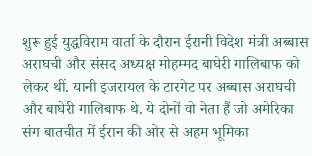शुरू हुई युद्धविराम वार्ता के दौरान ईरानी विदेश मंत्री अब्बास अराघची और संसद अध्यक्ष मोहम्मद बाघेरी गालिबाफ को लेकर थीं. यानी इजरायल के टारगेट पर अब्बास अराघची और बाघेरी गालिबाफ थे. ये दोनों वो नेता हैं जो अमेरिका संग बातचीत में ईरान की ओर से अहम भूमिका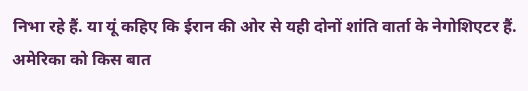निभा रहे हैं. या यूं कहिए कि ईरान की ओर से यही दोनों शांति वार्ता के नेगोशिएटर हैं.
अमेरिका को किस बात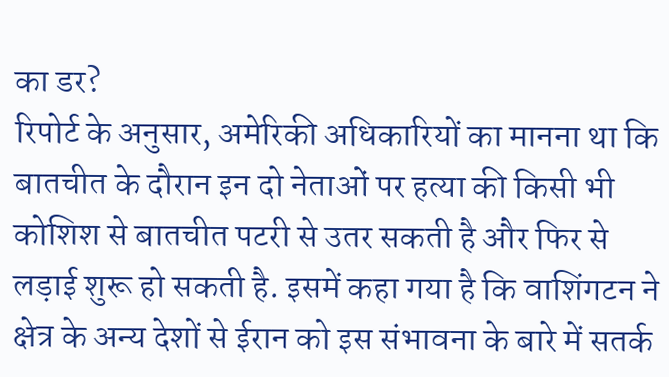का डर?
रिपोर्ट के अनुसार, अमेरिकी अधिकारियों का मानना था कि बातचीत के दौरान इन दो नेताओं पर हत्या की किसी भी कोशिश से बातचीत पटरी से उतर सकती है और फिर से लड़ाई शुरू हो सकती है. इसमें कहा गया है कि वाशिंगटन ने क्षेत्र के अन्य देशों से ईरान को इस संभावना के बारे में सतर्क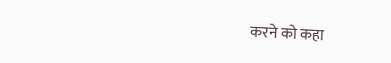करने को कहा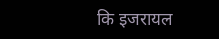कि इजरायल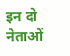इन दो नेताओं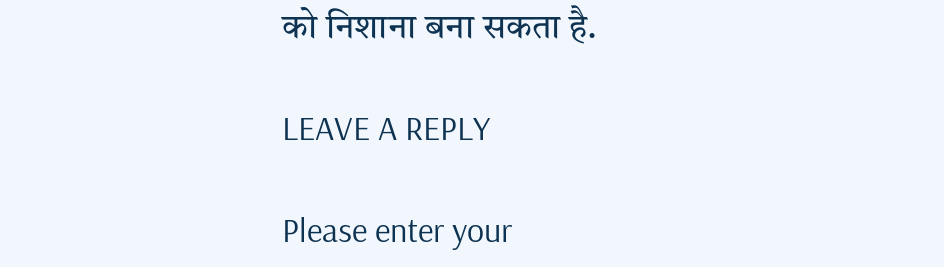को निशाना बना सकता है.

LEAVE A REPLY

Please enter your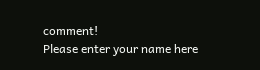comment!
Please enter your name here